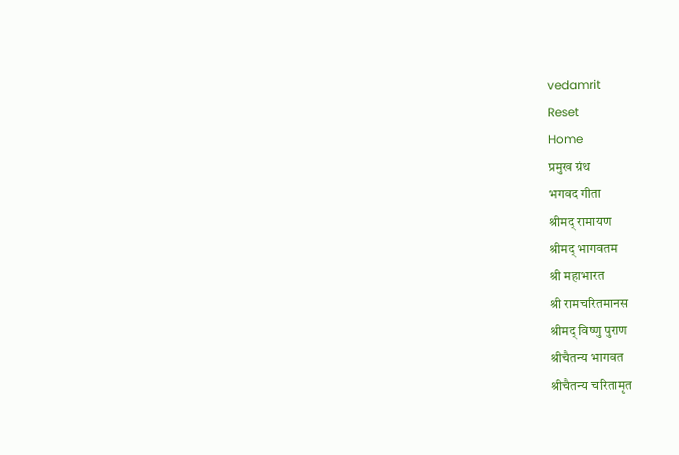vedamrit
Reset
Home
प्रमुख ग्रंथ
भगवद गीता
श्रीमद् रामायण
श्रीमद् भागवतम
श्री महाभारत
श्री रामचरितमानस
श्रीमद् विष्णु पुराण
श्रीचैतन्य भागवत
श्रीचैतन्य चरितामृत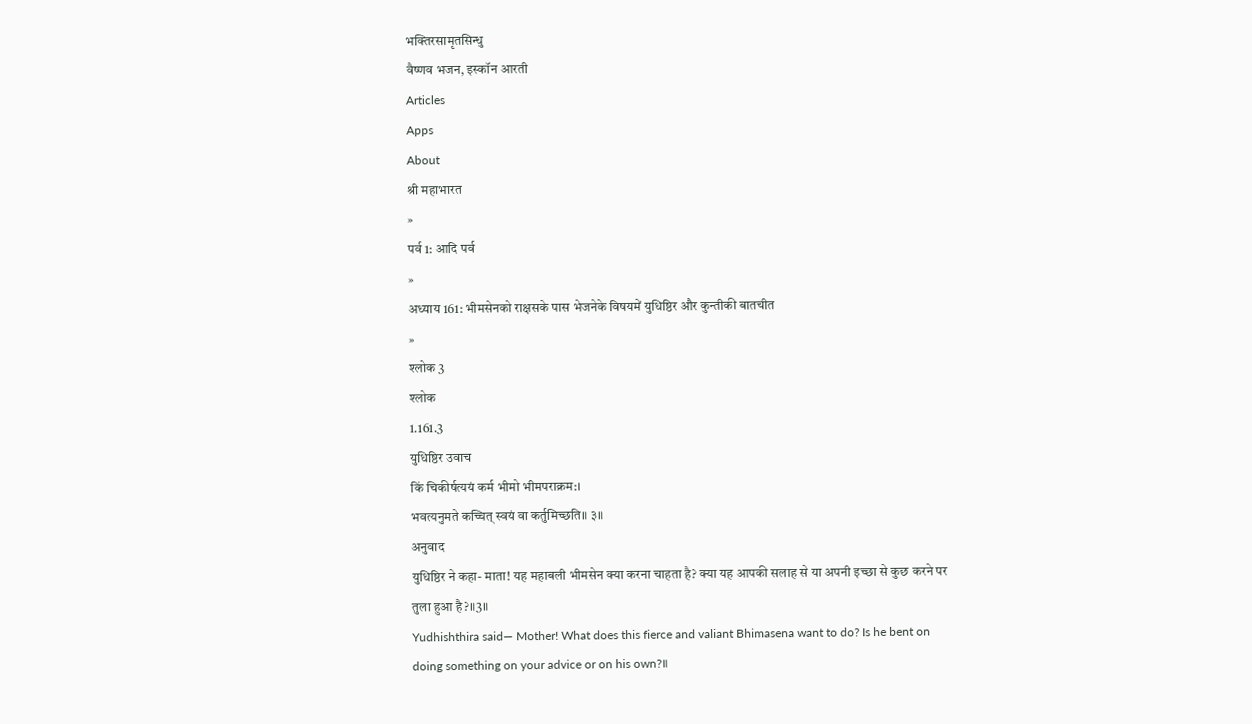भक्तिरसामृतसिन्धु
वैष्णव भजन, इस्कॉन आरती
Articles
Apps
About
श्री महाभारत
»
पर्व 1: आदि पर्व
»
अध्याय 161: भीमसेनको राक्षसके पास भेजनेके विषयमें युधिष्ठिर और कुन्तीकी बातचीत
»
श्लोक 3
श्लोक
1.161.3
युधिष्ठिर उवाच
किं चिकीर्षत्ययं कर्म भीमो भीमपराक्रम:।
भवत्यनुमते कच्चित् स्वयं वा कर्तुमिच्छति॥ ३॥
अनुवाद
युधिष्ठिर ने कहा- माता! यह महाबली भीमसेन क्या करना चाहता है? क्या यह आपकी सलाह से या अपनी इच्छा से कुछ करने पर तुला हुआ है?॥3॥
Yudhishthira said— Mother! What does this fierce and valiant Bhimasena want to do? Is he bent on doing something on your advice or on his own?॥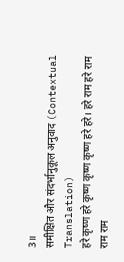3॥
समीक्षित और संदर्भानुकूल अनुवाद (Contextual Translation)
हरे कृष्ण हरे कृष्ण कृष्ण कृष्ण हरे हरे। हरे राम हरे राम राम राम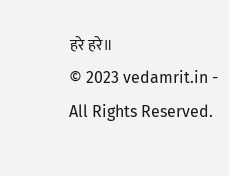हरे हरे॥
© 2023 vedamrit.in - All Rights Reserved.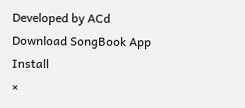Developed by ACd
Download SongBook App
Install
×